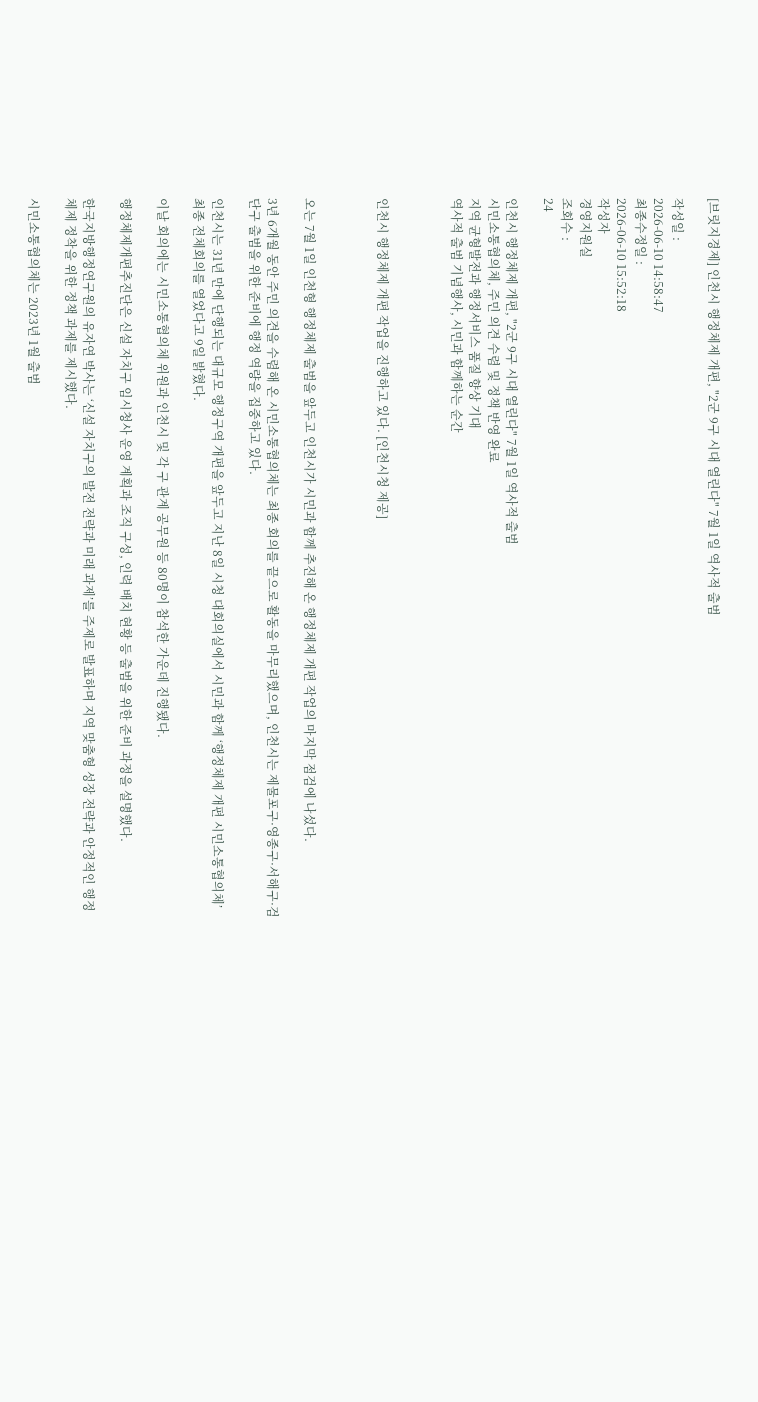[브릿지경제] 인천시 행정체제 개편, "2군 9구 시대 열린다" 7월 1일 역사적 출범

작성일 :
2026-06-10 14:58:47
최종수정일 :
2026-06-10 15:52:18
작성자
경영지원실
조회수 :
24

인천시 행정체제 개편, "2군 9구 시대 열린다" 7월 1일 역사적 출범
시민소통협의체, 주민 의견 수렴 및 정책 반영 완료
지역 균형발전과 행정서비스 품질 향상 기대
역사적 출범 기념행사, 시민과 함께하는 순간



인천시 행정체제 개편 작업을 진행하고 있다. [인천시청 제공]



오는 7월 1일 인천형 행정체제 출범을 앞두고 인천시가 시민과 함께 추진해 온 행정체제 개편 작업의 마지막 점검에 나섰다.

3년 6개월 동안 주민 의견을 수렴해 온 시민소통협의체는 최종 회의를 끝으로 활동을 마무리했으며, 인천시는 제물포구·영종구·서해구·검단구 출범을 위한 준비에 행정 역량을 집중하고 있다.

인천시는 31년 만에 단행되는 대규모 행정구역 개편을 앞두고 지난 8일 시청 대회의실에서 시민과 함께 ‘행정체제 개편 시민소통협의체’ 최종 전체회의를 열었다고 9일 밝혔다.

이날 회의에는 시민소통협의체 위원과 인천시 및 각 구 관계 공무원 등 80명이 참석한 가운데 진행됐다.

행정체제개편추진단은 신설 자치구 임시청사 운영 계획과 조직 구성, 인력 배치 현황 등 출범을 위한 준비 과정을 설명했다.

한국지방행정연구원의 유자연 박사는 ‘신설 자치구의 발전 전략과 미래 과제’를 주제로 발표하며 지역 맞춤형 성장 전략과 안정적인 행정체제 정착을 위한 정책 과제를 제시했다.

시민소통협의체는 2023년 1월 출범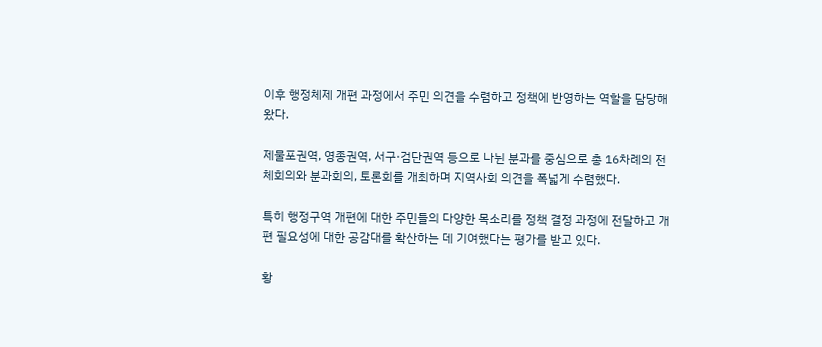이후 행정체제 개편 과정에서 주민 의견을 수렴하고 정책에 반영하는 역할을 담당해 왔다.

제물포권역, 영종권역, 서구·검단권역 등으로 나뉜 분과를 중심으로 총 16차례의 전체회의와 분과회의, 토론회를 개최하며 지역사회 의견을 폭넓게 수렴했다.

특히 행정구역 개편에 대한 주민들의 다양한 목소리를 정책 결정 과정에 전달하고 개편 필요성에 대한 공감대를 확산하는 데 기여했다는 평가를 받고 있다.

황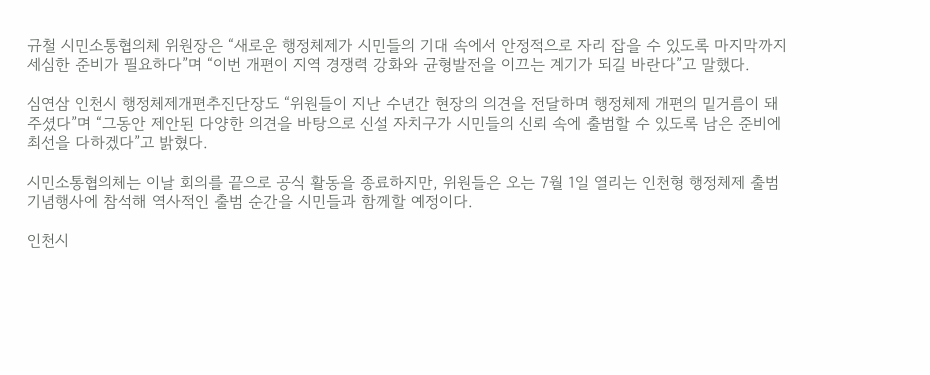규철 시민소통협의체 위원장은 “새로운 행정체제가 시민들의 기대 속에서 안정적으로 자리 잡을 수 있도록 마지막까지 세심한 준비가 필요하다”며 “이번 개편이 지역 경쟁력 강화와 균형발전을 이끄는 계기가 되길 바란다”고 말했다.

심연삼 인천시 행정체제개편추진단장도 “위원들이 지난 수년간 현장의 의견을 전달하며 행정체제 개편의 밑거름이 돼 주셨다”며 “그동안 제안된 다양한 의견을 바탕으로 신설 자치구가 시민들의 신뢰 속에 출범할 수 있도록 남은 준비에 최선을 다하겠다”고 밝혔다.

시민소통협의체는 이날 회의를 끝으로 공식 활동을 종료하지만, 위원들은 오는 7월 1일 열리는 인천형 행정체제 출범 기념행사에 참석해 역사적인 출범 순간을 시민들과 함께할 예정이다.

인천시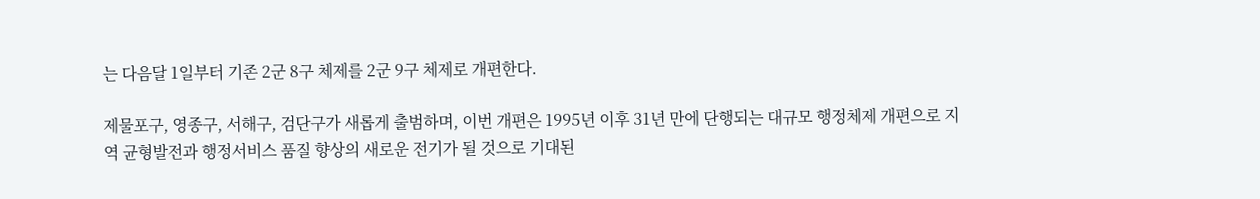는 다음달 1일부터 기존 2군 8구 체제를 2군 9구 체제로 개편한다.

제물포구, 영종구, 서해구, 검단구가 새롭게 출범하며, 이번 개편은 1995년 이후 31년 만에 단행되는 대규모 행정체제 개편으로 지역 균형발전과 행정서비스 품질 향상의 새로운 전기가 될 것으로 기대된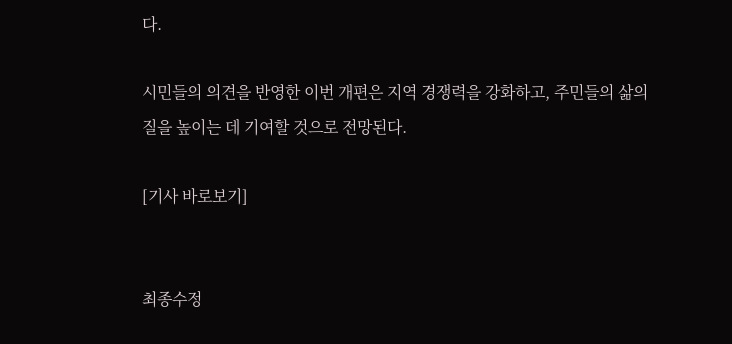다.

시민들의 의견을 반영한 이번 개편은 지역 경쟁력을 강화하고, 주민들의 삶의 질을 높이는 데 기여할 것으로 전망된다.

[기사 바로보기]


최종수정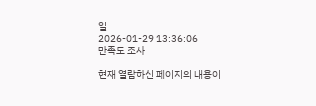일
2026-01-29 13:36:06
만족도 조사

현재 열람하신 페이지의 내용이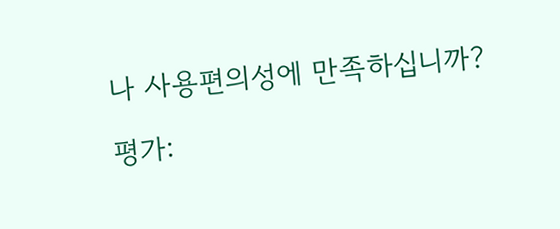나 사용편의성에 만족하십니까?

평가: